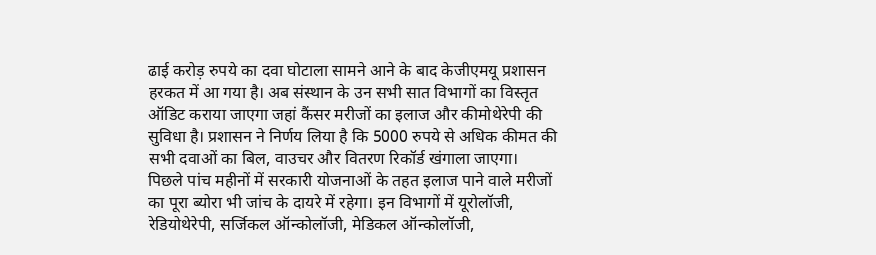ढाई करोड़ रुपये का दवा घोटाला सामने आने के बाद केजीएमयू प्रशासन हरकत में आ गया है। अब संस्थान के उन सभी सात विभागों का विस्तृत ऑडिट कराया जाएगा जहां कैंसर मरीजों का इलाज और कीमोथेरेपी की सुविधा है। प्रशासन ने निर्णय लिया है कि 5000 रुपये से अधिक कीमत की सभी दवाओं का बिल, वाउचर और वितरण रिकॉर्ड खंगाला जाएगा।
पिछले पांच महीनों में सरकारी योजनाओं के तहत इलाज पाने वाले मरीजों का पूरा ब्योरा भी जांच के दायरे में रहेगा। इन विभागों में यूरोलॉजी, रेडियोथेरेपी, सर्जिकल ऑन्कोलॉजी, मेडिकल ऑन्कोलॉजी,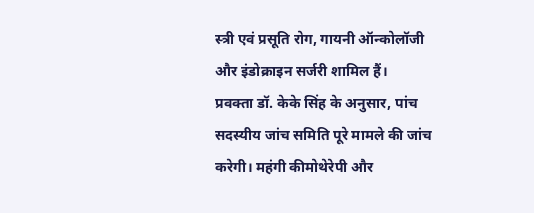स्त्री एवं प्रसूति रोग, गायनी ऑन्कोलॉजी और इंडोक्राइन सर्जरी शामिल हैं।
प्रवक्ता डॉ. केके सिंह के अनुसार, पांच सदस्यीय जांच समिति पूरे मामले की जांच करेगी। महंगी कीमोथेरेपी और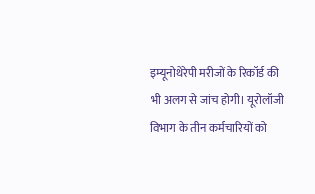इम्यूनोथेरेपी मरीजों के रिकॉर्ड की भी अलग से जांच होगी। यूरोलॉजी विभाग के तीन कर्मचारियों को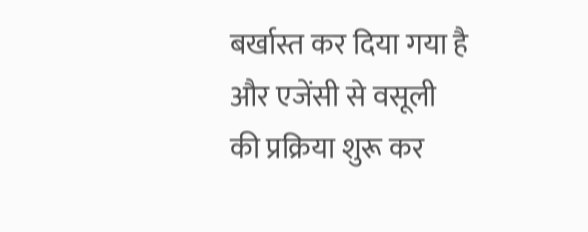बर्खास्त कर दिया गया है और एजेंसी से वसूली की प्रक्रिया शुरू कर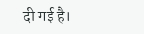दी गई है।